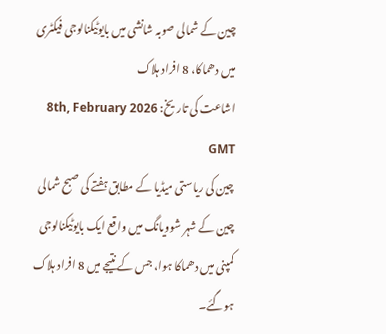چین کے شمالی صوبہ شانشی میں بایوٹیکنالوجی فیکٹری میں دھماکا، 8 افراد ہلاک
اشاعت کی تاریخ: 8th, February 2026 GMT
چین کی ریاستی میڈیا کے مطابق ہفتے کی صبح شمالی چین کے شہر شوویانگ میں واقع ایک بایوٹیکنالوجی کمپنی میں دھماکا ہوا، جس کے نتیجے میں 8 افراد ہلاک ہوگئے۔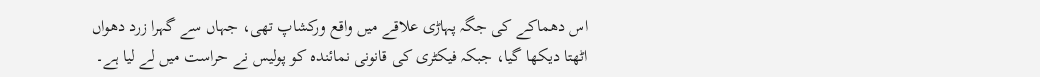اس دھماکے کی جگہ پہاڑی علاقے میں واقع ورکشاپ تھی، جہاں سے گہرا زرد دھواں اٹھتا دیکھا گیا، جبکہ فیکٹری کی قانونی نمائندہ کو پولیس نے حراست میں لے لیا ہے۔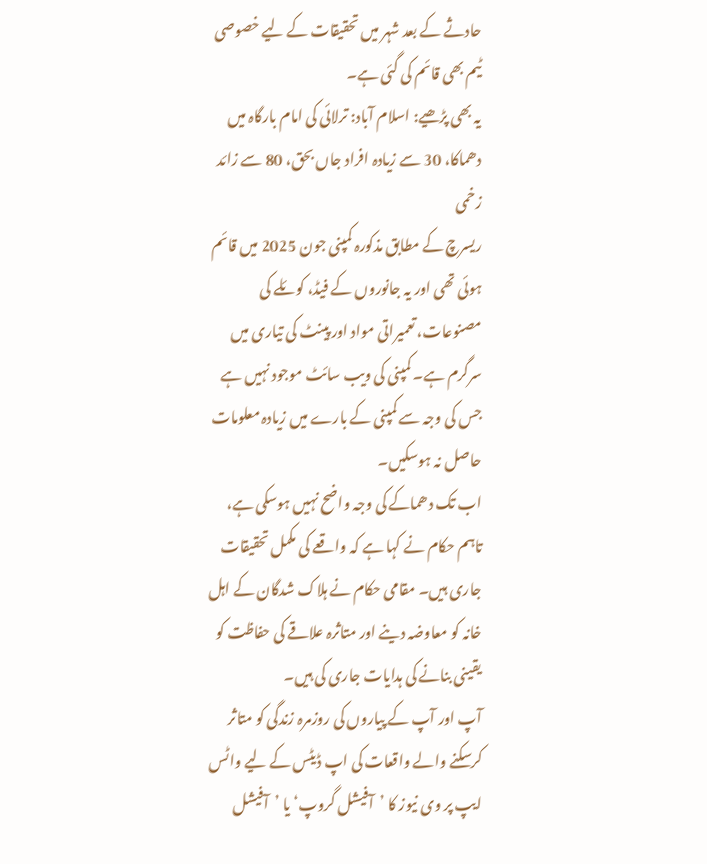حادثے کے بعد شہر میں تحقیقات کے لیے خصوصی ٹیم بھی قائم کی گئی ہے۔
یہ بھی پڑھیے: اسلام آباد: ترلائی کی امام بارگاہ میں دھماکا، 30 سے زیادہ افراد جاں بحق، 80 سے زائد زخمی
ریسرچ کے مطابق مذکورہ کمپنی جون 2025 میں قائم ہوئی تھی اور یہ جانوروں کے فیڈ، کوئلے کی مصنوعات، تعمیراتی مواد اور پینٹ کی تیاری میں سرگرم ہے۔ کمپنی کی ویب سائٹ موجود نہیں ہے جس کی وجہ سے کمپنی کے بارے میں زیادہ معلومات حاصل نہ ہوسکیں۔
اب تک دھماکے کی وجہ واضح نہیں ہوسکی ہے، تاہم حکام نے کہا ہے کہ واقعے کی مکمل تحقیقات جاری ہیں۔ مقامی حکام نے ہلاک شدگان کے اہل خانہ کو معاوضہ دینے اور متاثرہ علاقے کی حفاظت کو یقینی بنانے کی ہدایات جاری کی ہیں۔
آپ اور آپ کے پیاروں کی روزمرہ زندگی کو متاثر کرسکنے والے واقعات کی اپ ڈیٹس کے لیے واٹس ایپ پر وی نیوز کا ’آفیشل گروپ‘ یا ’آفیشل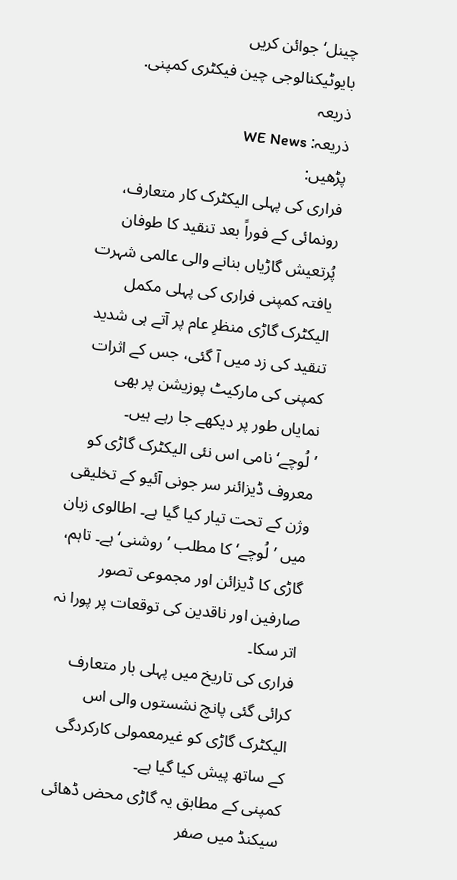چینل‘ جوائن کریں
بایوٹیکنالوجی چین فیکٹری کمپنی.
ذریعہ
ذریعہ: WE News
پڑھیں:
فراری کی پہلی الیکٹرک کار متعارف، رونمائی کے فوراً بعد تنقید کا طوفان
پُرتعیش گاڑیاں بنانے والی عالمی شہرت یافتہ کمپنی فراری کی پہلی مکمل الیکٹرک گاڑی منظرِ عام پر آتے ہی شدید تنقید کی زد میں آ گئی، جس کے اثرات کمپنی کی مارکیٹ پوزیشن پر بھی نمایاں طور پر دیکھے جا رہے ہیں۔
’لُوچے‘نامی اس نئی الیکٹرک گاڑی کو معروف ڈیزائنر سر جونی آئیو کے تخلیقی وژن کے تحت تیار کیا گیا ہے۔ اطالوی زبان میں ’لُوچے‘ کا مطلب ’روشنی‘ ہے۔ تاہم، گاڑی کا ڈیزائن اور مجموعی تصور صارفین اور ناقدین کی توقعات پر پورا نہ اتر سکا۔
فراری کی تاریخ میں پہلی بار متعارف کرائی گئی پانچ نشستوں والی اس الیکٹرک گاڑی کو غیرمعمولی کارکردگی کے ساتھ پیش کیا گیا ہے۔
کمپنی کے مطابق یہ گاڑی محض ڈھائی سیکنڈ میں صفر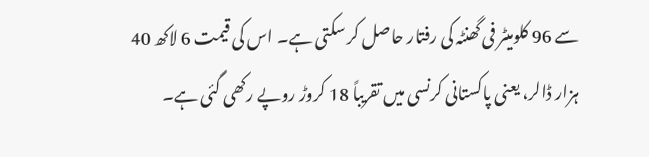سے 96 کلومیٹر فی گھنٹہ کی رفتار حاصل کر سکتی ہے۔ اس کی قیمت 6 لاکھ 40 ہزار ڈالر، یعنی پاکستانی کرنسی میں تقریباً 18 کروڑ روپے رکھی گئی ہے۔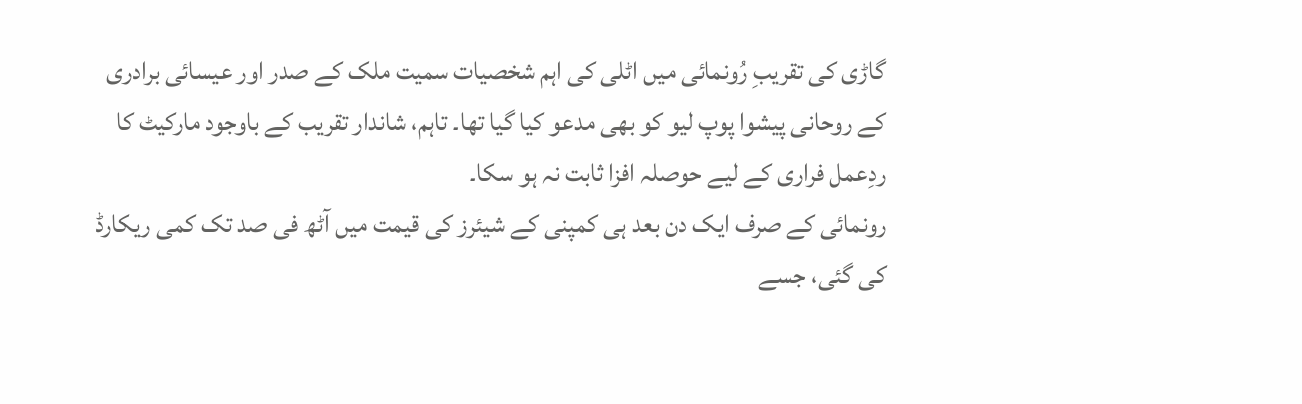گاڑی کی تقریبِ رُونمائی میں اٹلی کی اہم شخصیات سمیت ملک کے صدر اور عیسائی برادری کے روحانی پیشوا پوپ لیو کو بھی مدعو کیا گیا تھا۔ تاہم، شاندار تقریب کے باوجود مارکیٹ کا ردِعمل فراری کے لیے حوصلہ افزا ثابت نہ ہو سکا۔
رونمائی کے صرف ایک دن بعد ہی کمپنی کے شیئرز کی قیمت میں آٹھ فی صد تک کمی ریکارڈ کی گئی، جسے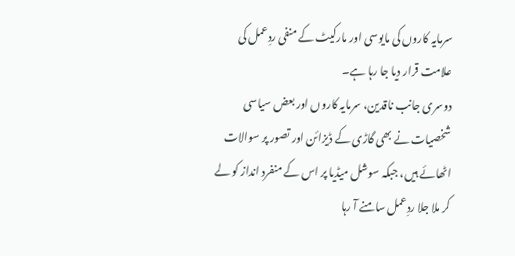سرمایہ کاروں کی مایوسی اور مارکیٹ کے منفی ردِعمل کی علامت قرار دیا جا رہا ہے۔
دوسری جانب ناقدین، سرمایہ کاروں اور بعض سیاسی شخصیات نے بھی گاڑی کے ڈیزائن اور تصور پر سوالات اٹھائے ہیں، جبکہ سوشل میڈیا پر اس کے منفرد انداز کو لے کر ملا جلا ردِعمل سامنے آ رہا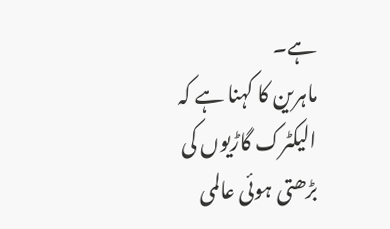ہے۔
ماہرین کا کہنا ہے کہ الیکٹرک گاڑیوں کی بڑھتی ہوئی عالمی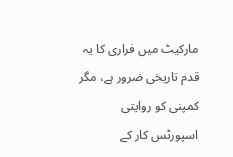مارکیٹ میں فراری کا یہ قدم تاریخی ضرور ہے، مگر کمپنی کو روایتی اسپورٹس کار کے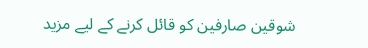شوقین صارفین کو قائل کرنے کے لیے مزید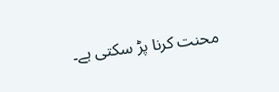محنت کرنا پڑ سکتی ہے۔